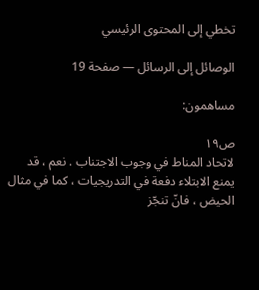تخطي إلى المحتوى الرئيسي

الوصائل إلى الرسائل — صفحة 19

مساهمون:

ص١٩
لاتحاد المناط في وجوب الاجتناب . نعم ، قد يمنع الابتلاء دفعة في التدريجيات ، كما في مثال الحيض ، فانّ تنجّز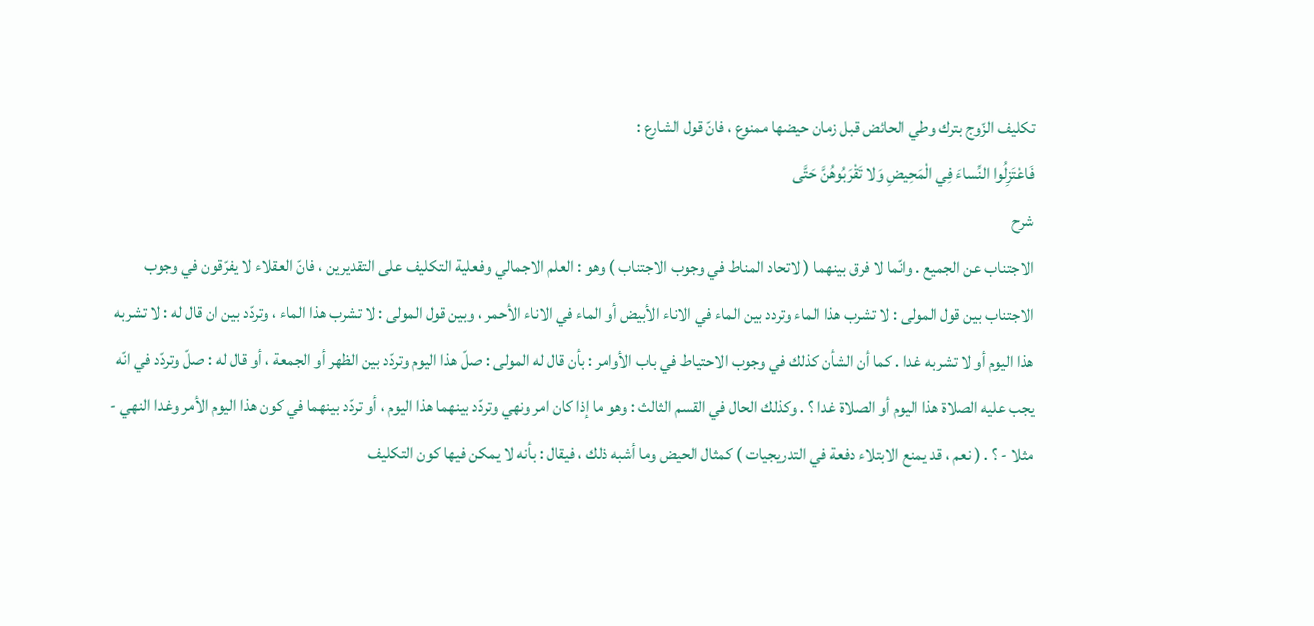تكليف الزّوج بترك وطي الحائض قبل زمان حيضها ممنوع ، فانّ قول الشارع :
فَاعْتَزِلُوا النِّساءَ فِي الْمَحِيضِ وَلا تَقْرَبُوهُنَّ حَتَّى
شرح
الاجتناب عن الجميع . وانّما لا فرق بينهما ( لاتحاد المناط في وجوب الاجتناب ) وهو : العلم الاجمالي وفعلية التكليف على التقديرين ، فانّ العقلاء لا يفرّقون في وجوب الاجتناب بين قول المولى : لا تشرب هذا الماء وتردد بين الماء في الاناء الأبيض أو الماء في الاناء الأحمر ، وبين قول المولى : لا تشرب هذا الماء ، وتردّد بين ان قال له : لا تشربه هذا اليوم أو لا تشربه غدا . كما أن الشأن كذلك في وجوب الاحتياط في باب الأوامر : بأن قال له المولى : صلّ هذا اليوم وتردّد بين الظهر أو الجمعة ، أو قال له : صلّ وتردّد في انّه يجب عليه الصلاة هذا اليوم أو الصلاة غدا ؟ . وكذلك الحال في القسم الثالث : وهو ما إذا كان امر ونهي وتردّد بينهما هذا اليوم ، أو تردّد بينهما في كون هذا اليوم الأمر وغدا النهي - مثلا - ؟ . ( نعم ، قد يمنع الابتلاء دفعة في التدريجيات ) كمثال الحيض وما أشبه ذلك ، فيقال : بأنه لا يمكن فيها كون التكليف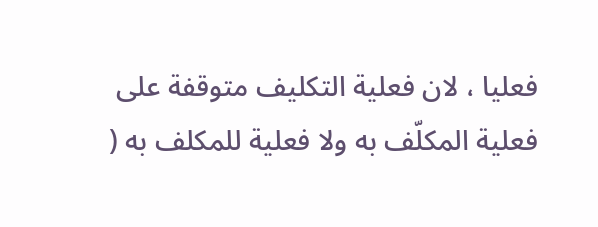فعليا ، لان فعلية التكليف متوقفة على فعلية المكلّف به ولا فعلية للمكلف به (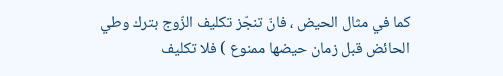كما في مثال الحيض ، فانّ تنجّز تكليف الزّوج بترك وطي الحائض قبل زمان حيضها ممنوع ) فلا تكليف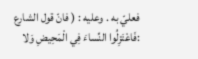فعليّ به . وعليه : ( فانّ قول الشارع :فَاعْتَزِلُوا النِّساءَ فِي الْمَحِيضِ وَلا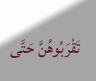تَقْرَبُوهُنَّ حَتَّى